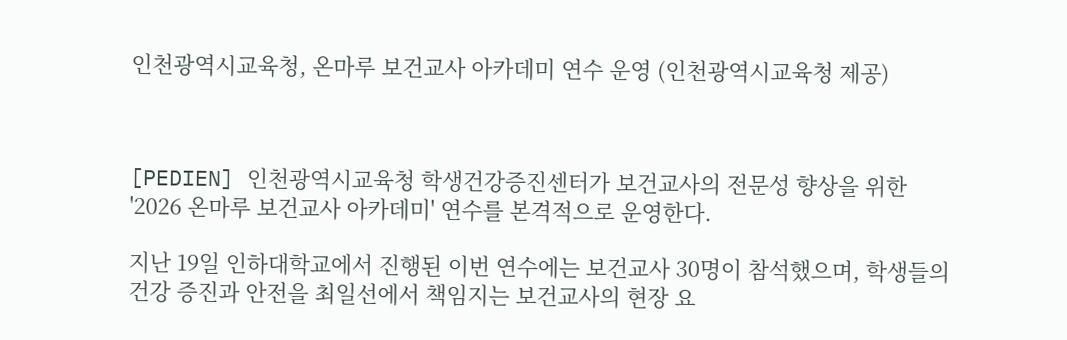인천광역시교육청, 온마루 보건교사 아카데미 연수 운영 (인천광역시교육청 제공)



[PEDIEN] 인천광역시교육청 학생건강증진센터가 보건교사의 전문성 향상을 위한 '2026 온마루 보건교사 아카데미' 연수를 본격적으로 운영한다.

지난 19일 인하대학교에서 진행된 이번 연수에는 보건교사 30명이 참석했으며, 학생들의 건강 증진과 안전을 최일선에서 책임지는 보건교사의 현장 요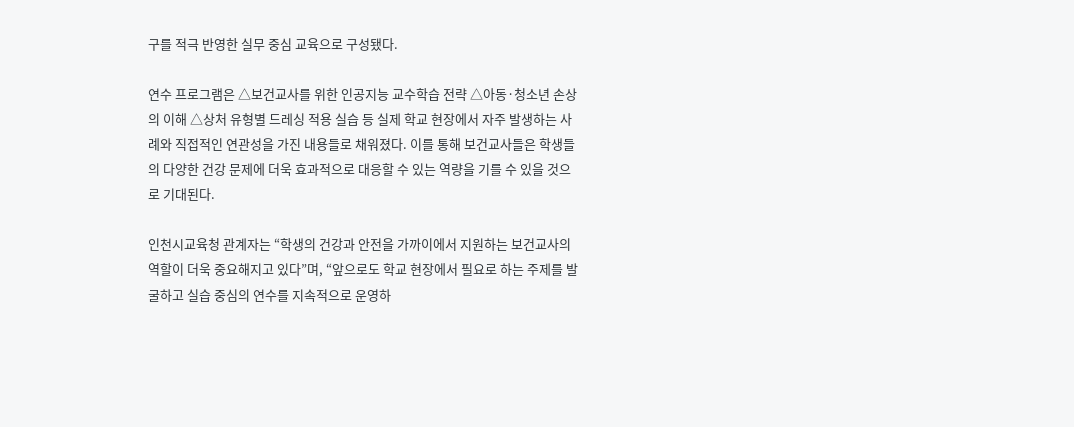구를 적극 반영한 실무 중심 교육으로 구성됐다.

연수 프로그램은 △보건교사를 위한 인공지능 교수학습 전략 △아동·청소년 손상의 이해 △상처 유형별 드레싱 적용 실습 등 실제 학교 현장에서 자주 발생하는 사례와 직접적인 연관성을 가진 내용들로 채워졌다. 이를 통해 보건교사들은 학생들의 다양한 건강 문제에 더욱 효과적으로 대응할 수 있는 역량을 기를 수 있을 것으로 기대된다.

인천시교육청 관계자는 “학생의 건강과 안전을 가까이에서 지원하는 보건교사의 역할이 더욱 중요해지고 있다”며, “앞으로도 학교 현장에서 필요로 하는 주제를 발굴하고 실습 중심의 연수를 지속적으로 운영하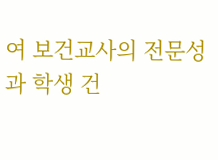여 보건교사의 전문성과 학생 건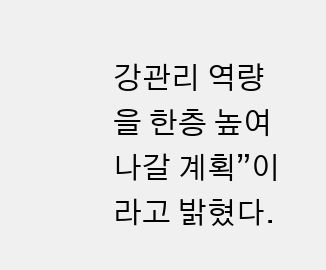강관리 역량을 한층 높여나갈 계획”이라고 밝혔다.